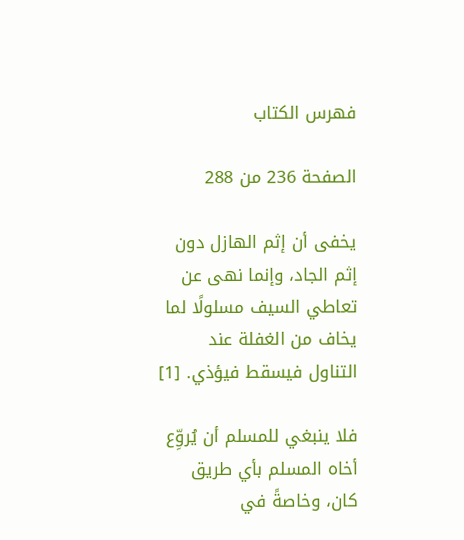فهرس الكتاب

الصفحة 236 من 288

يخفى أن إثم الهازل دون إثم الجاد، وإنما نهى عن تعاطي السيف مسلولًا لما يخاف من الغفلة عند التناول فيسقط فيؤذي. [1]

فلا ينبغي للمسلم أن يُروِّع أخاه المسلم بأي طريق كان، وخاصةً في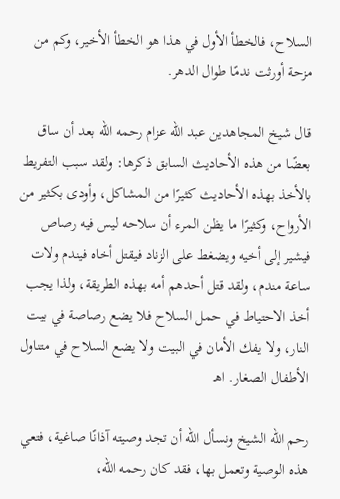السلاح، فالخطأ الأول في هذا هو الخطأ الأخير، وكم من مزحة أورثت ندمًا طوال الدهر.

قال شيخ المجاهدين عبد الله عزام رحمه الله بعد أن ساق بعضًا من هذه الأحاديث السابق ذكرها: ولقد سبب التفريط بالأخذ بهذه الأحاديث كثيرًا من المشاكل، وأودى بكثير من الأرواح، وكثيرًا ما يظن المرء أن سلاحه ليس فيه رصاص فيشير إلى أخيه ويضغط على الزناد فيقتل أخاه فيندم ولات ساعة مندم، ولقد قتل أحدهم أمه بهذه الطريقة، ولذا يجب أخذ الاحتياط في حمل السلاح فلا يضع رصاصة في بيت النار، ولا يفك الأمان في البيت ولا يضع السلاح في متناول الأطفال الصغار. اهـ

رحم الله الشيخ ونسأل الله أن تجد وصيته آذانًا صاغية، فتعي هذه الوصية وتعمل بها، فقد كان رحمه الله،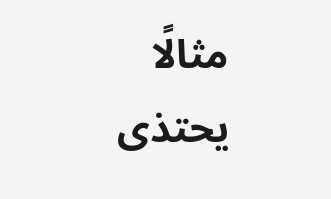مثالًا يحتذى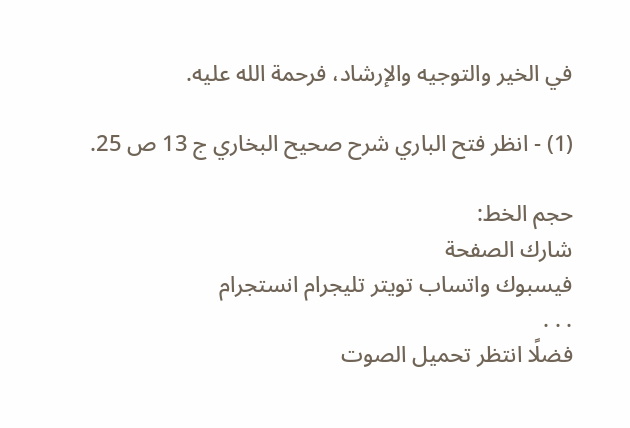في الخير والتوجيه والإرشاد، فرحمة الله عليه.

(1) - انظر فتح الباري شرح صحيح البخاري ج 13 ص 25.

حجم الخط:
شارك الصفحة
فيسبوك واتساب تويتر تليجرام انستجرام
. . .
فضلًا انتظر تحميل الصوت